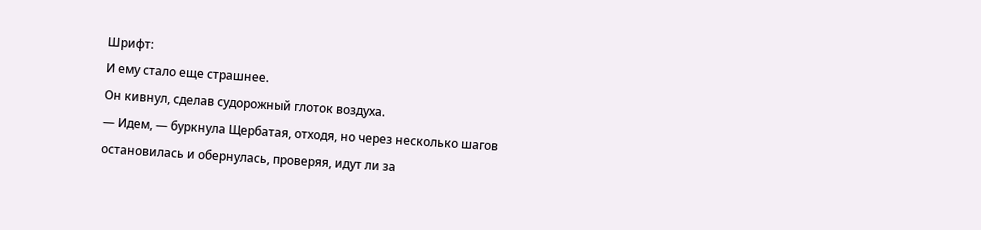Шрифт:
И ему стало еще страшнее.
Он кивнул, сделав судорожный глоток воздуха.
— Идем, — буркнула Щербатая, отходя, но через несколько шагов остановилась и обернулась, проверяя, идут ли за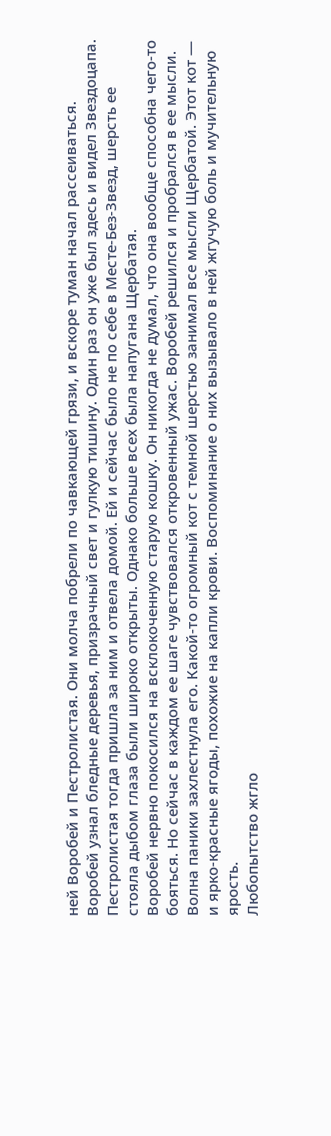ней Воробей и Пестролистая. Они молча побрели по чавкающей грязи, и вскоре туман начал рассеиваться.
Воробей узнал бледные деревья, призрачный свет и гулкую тишину. Один раз он уже был здесь и видел Звездоцапа. Пестролистая тогда пришла за ним и отвела домой. Ей и сейчас было не по себе в Месте-Без-Звезд, шерсть ее стояла дыбом глаза были широко открыты. Однако больше всех была напугана Щербатая.
Воробей нервно покосился на всклокоченную старую кошку. Он никогда не думал, что она вообще способна чего-то бояться. Но сейчас в каждом ее шаге чувствовался откровенный ужас. Воробей решился и пробрался в ее мысли.
Волна паники захлестнула его. Какой-то огромный кот с темной шерстью занимал все мысли Щербатой. Этот кот — и ярко-красные ягоды, похожие на капли крови. Воспоминание о них вызывало в ней жгучую боль и мучительную ярость.
Любопытство жгло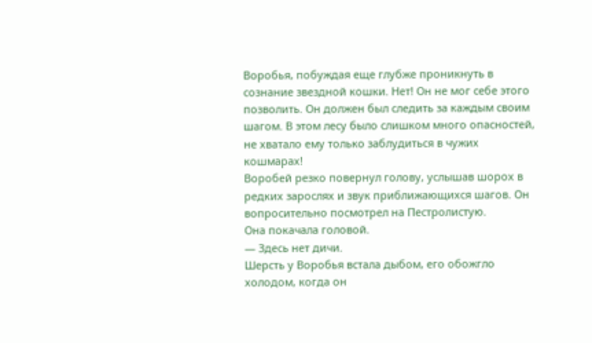Воробья, побуждая еще глубже проникнуть в сознание звездной кошки. Нет! Он не мог себе этого позволить. Он должен был следить за каждым своим шагом. В этом лесу было слишком много опасностей, не хватало ему только заблудиться в чужих кошмарах!
Воробей резко повернул голову, услышав шорох в редких зарослях и звук приближающихся шагов. Он вопросительно посмотрел на Пестролистую.
Она покачала головой.
— Здесь нет дичи.
Шерсть у Воробья встала дыбом, его обожгло холодом, когда он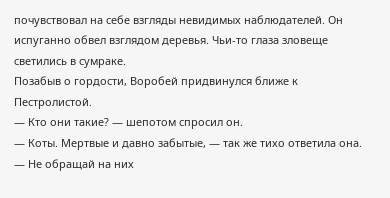почувствовал на себе взгляды невидимых наблюдателей. Он испуганно обвел взглядом деревья. Чьи-то глаза зловеще светились в сумраке.
Позабыв о гордости, Воробей придвинулся ближе к Пестролистой.
— Кто они такие? — шепотом спросил он.
— Коты. Мертвые и давно забытые, — так же тихо ответила она. — Не обращай на них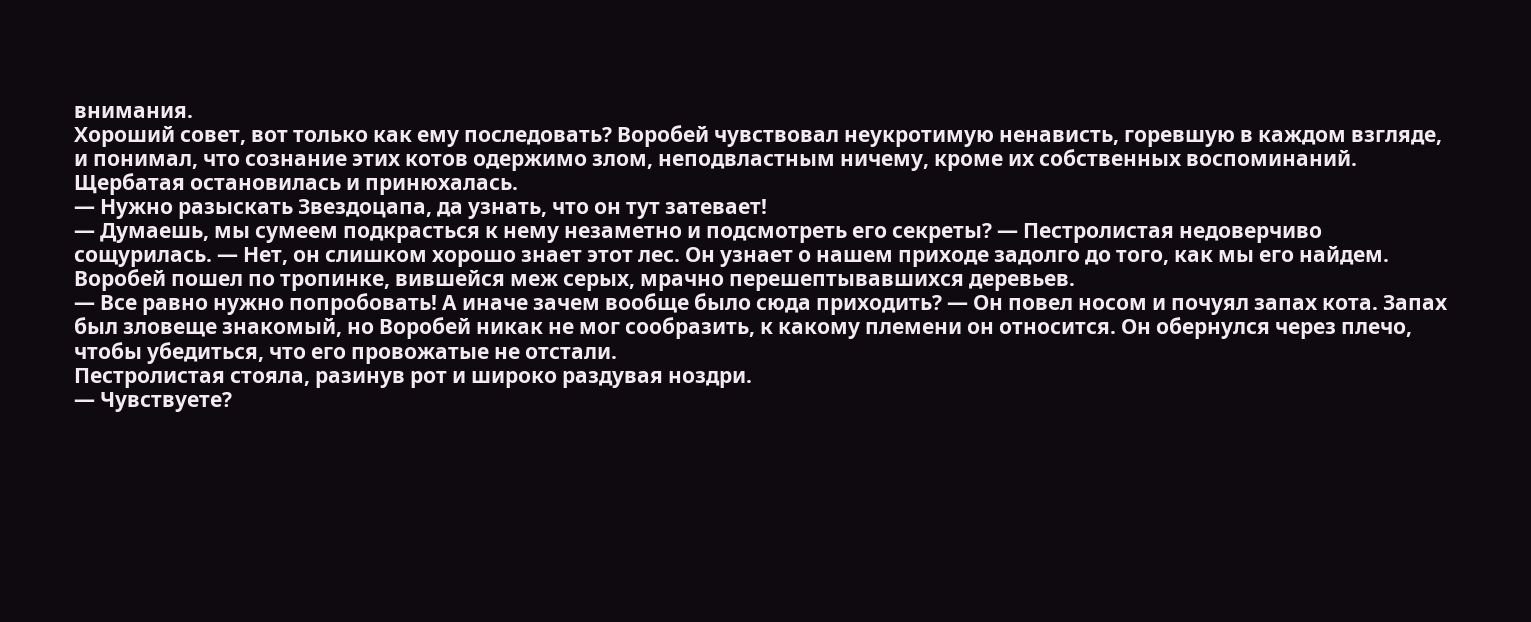внимания.
Хороший совет, вот только как ему последовать? Воробей чувствовал неукротимую ненависть, горевшую в каждом взгляде, и понимал, что сознание этих котов одержимо злом, неподвластным ничему, кроме их собственных воспоминаний.
Щербатая остановилась и принюхалась.
— Нужно разыскать Звездоцапа, да узнать, что он тут затевает!
— Думаешь, мы сумеем подкрасться к нему незаметно и подсмотреть его секреты? — Пестролистая недоверчиво сощурилась. — Нет, он слишком хорошо знает этот лес. Он узнает о нашем приходе задолго до того, как мы его найдем.
Воробей пошел по тропинке, вившейся меж серых, мрачно перешептывавшихся деревьев.
— Все равно нужно попробовать! А иначе зачем вообще было сюда приходить? — Он повел носом и почуял запах кота. Запах был зловеще знакомый, но Воробей никак не мог сообразить, к какому племени он относится. Он обернулся через плечо, чтобы убедиться, что его провожатые не отстали.
Пестролистая стояла, разинув рот и широко раздувая ноздри.
— Чувствуете?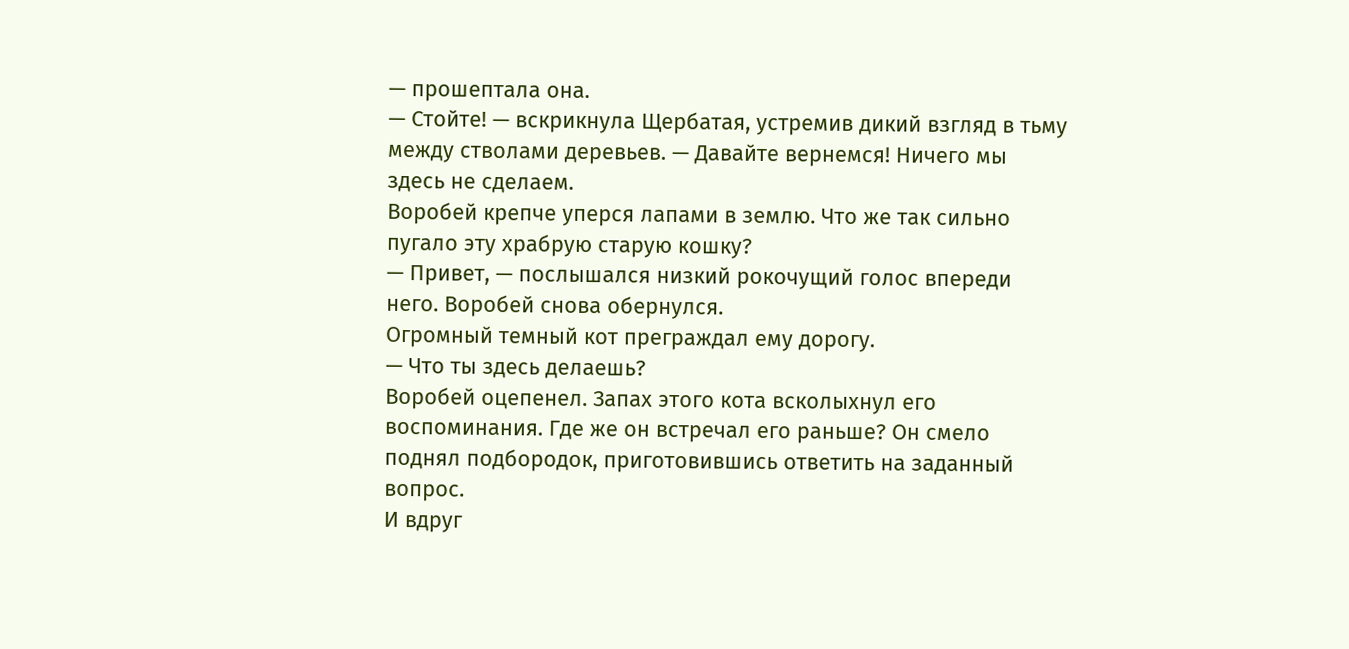— прошептала она.
— Стойте! — вскрикнула Щербатая, устремив дикий взгляд в тьму между стволами деревьев. — Давайте вернемся! Ничего мы здесь не сделаем.
Воробей крепче уперся лапами в землю. Что же так сильно пугало эту храбрую старую кошку?
— Привет, — послышался низкий рокочущий голос впереди него. Воробей снова обернулся.
Огромный темный кот преграждал ему дорогу.
— Что ты здесь делаешь?
Воробей оцепенел. Запах этого кота всколыхнул его воспоминания. Где же он встречал его раньше? Он смело поднял подбородок, приготовившись ответить на заданный вопрос.
И вдруг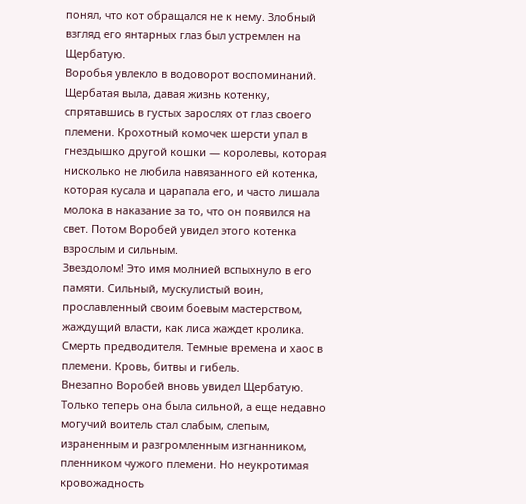понял, что кот обращался не к нему. Злобный взгляд его янтарных глаз был устремлен на Щербатую.
Воробья увлекло в водоворот воспоминаний. Щербатая выла, давая жизнь котенку, спрятавшись в густых зарослях от глаз своего племени. Крохотный комочек шерсти упал в гнездышко другой кошки — королевы, которая нисколько не любила навязанного ей котенка, которая кусала и царапала его, и часто лишала молока в наказание за то, что он появился на свет. Потом Воробей увидел этого котенка взрослым и сильным.
Звездолом! Это имя молнией вспыхнуло в его памяти. Сильный, мускулистый воин, прославленный своим боевым мастерством, жаждущий власти, как лиса жаждет кролика. Смерть предводителя. Темные времена и хаос в племени. Кровь, битвы и гибель.
Внезапно Воробей вновь увидел Щербатую. Только теперь она была сильной, а еще недавно могучий воитель стал слабым, слепым, израненным и разгромленным изгнанником, пленником чужого племени. Но неукротимая кровожадность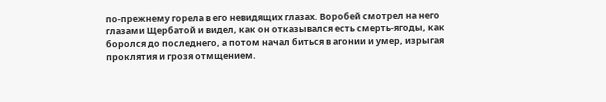по-прежнему горела в его невидящих глазах. Воробей смотрел на него глазами Щербатой и видел, как он отказывался есть смерть-ягоды, как боролся до последнего, а потом начал биться в агонии и умер, изрыгая проклятия и грозя отмщением.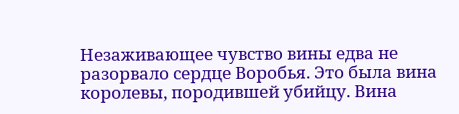Незаживающее чувство вины едва не разорвало сердце Воробья. Это была вина королевы, породившей убийцу. Вина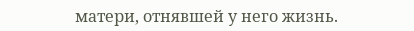матери, отнявшей у него жизнь.